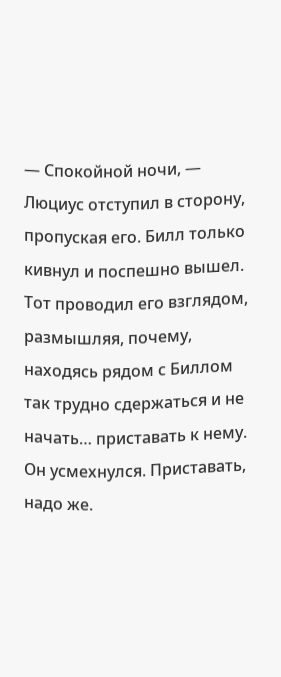— Спокойной ночи, — Люциус отступил в сторону, пропуская его. Билл только кивнул и поспешно вышел. Тот проводил его взглядом, размышляя, почему, находясь рядом с Биллом так трудно сдержаться и не начать… приставать к нему. Он усмехнулся. Приставать, надо же.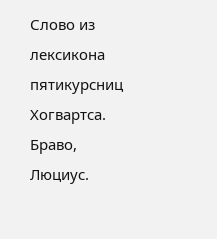Слово из лексикона пятикурсниц Хогвартса. Браво, Люциус.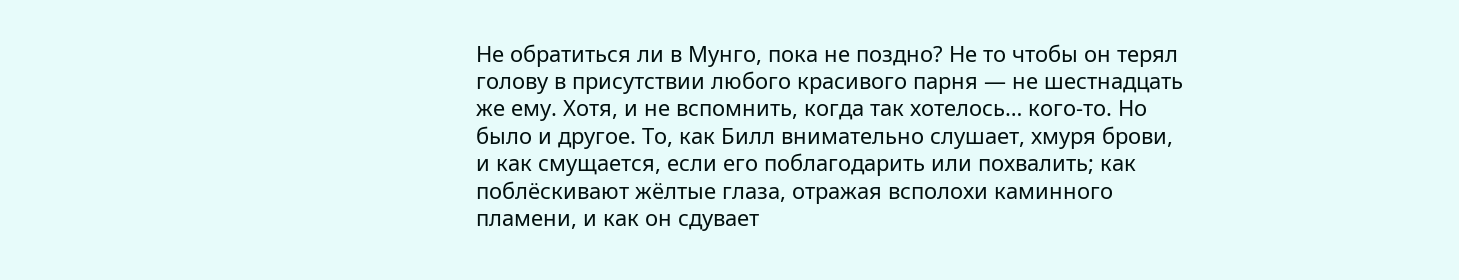Не обратиться ли в Мунго, пока не поздно? Не то чтобы он терял голову в присутствии любого красивого парня — не шестнадцать же ему. Хотя, и не вспомнить, когда так хотелось… кого-то. Но было и другое. То, как Билл внимательно слушает, хмуря брови, и как смущается, если его поблагодарить или похвалить; как поблёскивают жёлтые глаза, отражая всполохи каминного пламени, и как он сдувает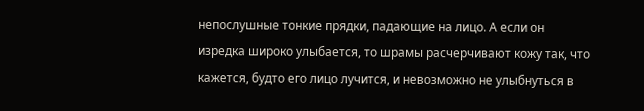непослушные тонкие прядки, падающие на лицо. А если он изредка широко улыбается, то шрамы расчерчивают кожу так, что кажется, будто его лицо лучится, и невозможно не улыбнуться в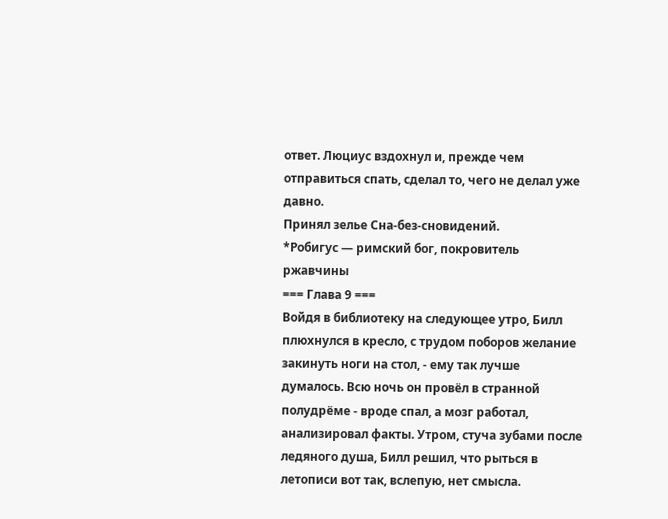ответ. Люциус вздохнул и, прежде чем отправиться спать, сделал то, чего не делал уже давно.
Принял зелье Сна-без-сновидений.
*Робигус — римский бог, покровитель ржавчины
=== Глава 9 ===
Войдя в библиотеку на следующее утро, Билл плюхнулся в кресло, с трудом поборов желание закинуть ноги на стол, - ему так лучше думалось. Всю ночь он провёл в странной полудрёме - вроде спал, а мозг работал, анализировал факты. Утром, стуча зубами после ледяного душа, Билл решил, что рыться в летописи вот так, вслепую, нет смысла.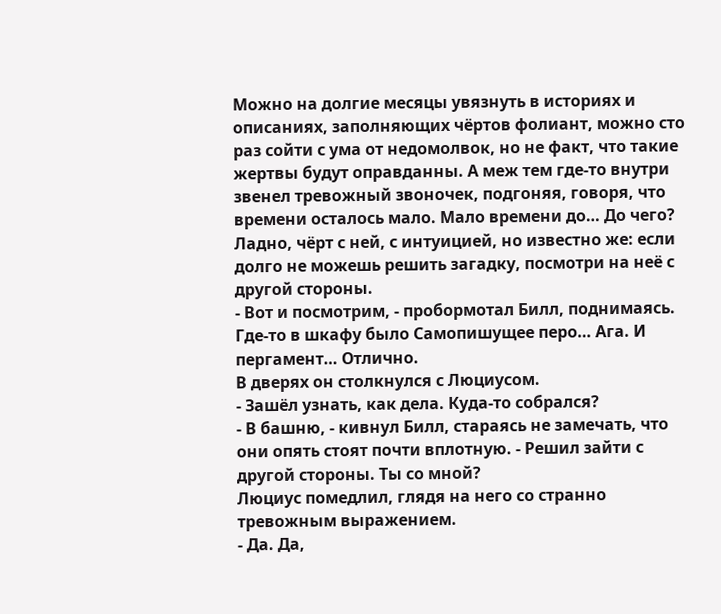Можно на долгие месяцы увязнуть в историях и описаниях, заполняющих чёртов фолиант, можно сто раз сойти с ума от недомолвок, но не факт, что такие жертвы будут оправданны. А меж тем где-то внутри звенел тревожный звоночек, подгоняя, говоря, что времени осталось мало. Мало времени до… До чего? Ладно, чёрт с ней, с интуицией, но известно же: если долго не можешь решить загадку, посмотри на неё с другой стороны.
- Вот и посмотрим, - пробормотал Билл, поднимаясь. Где-то в шкафу было Самопишущее перо… Ага. И пергамент… Отлично.
В дверях он столкнулся с Люциусом.
- Зашёл узнать, как дела. Куда-то собрался?
- В башню, - кивнул Билл, стараясь не замечать, что они опять стоят почти вплотную. - Решил зайти с другой стороны. Ты со мной?
Люциус помедлил, глядя на него со странно тревожным выражением.
- Да. Да,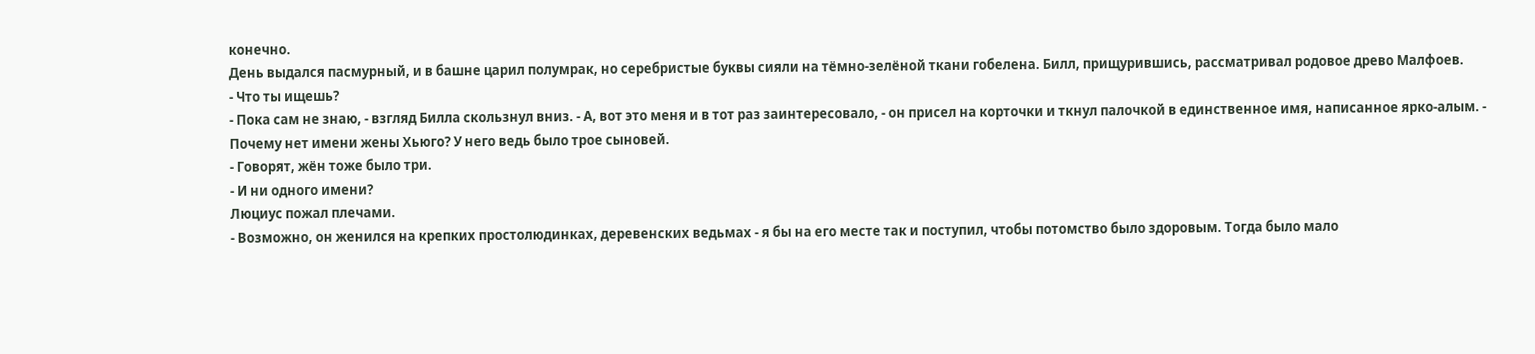конечно.
День выдался пасмурный, и в башне царил полумрак, но серебристые буквы сияли на тёмно-зелёной ткани гобелена. Билл, прищурившись, рассматривал родовое древо Малфоев.
- Что ты ищешь?
- Пока сам не знаю, - взгляд Билла скользнул вниз. - А, вот это меня и в тот раз заинтересовало, - он присел на корточки и ткнул палочкой в единственное имя, написанное ярко-алым. - Почему нет имени жены Хьюго? У него ведь было трое сыновей.
- Говорят, жён тоже было три.
- И ни одного имени?
Люциус пожал плечами.
- Возможно, он женился на крепких простолюдинках, деревенских ведьмах - я бы на его месте так и поступил, чтобы потомство было здоровым. Тогда было мало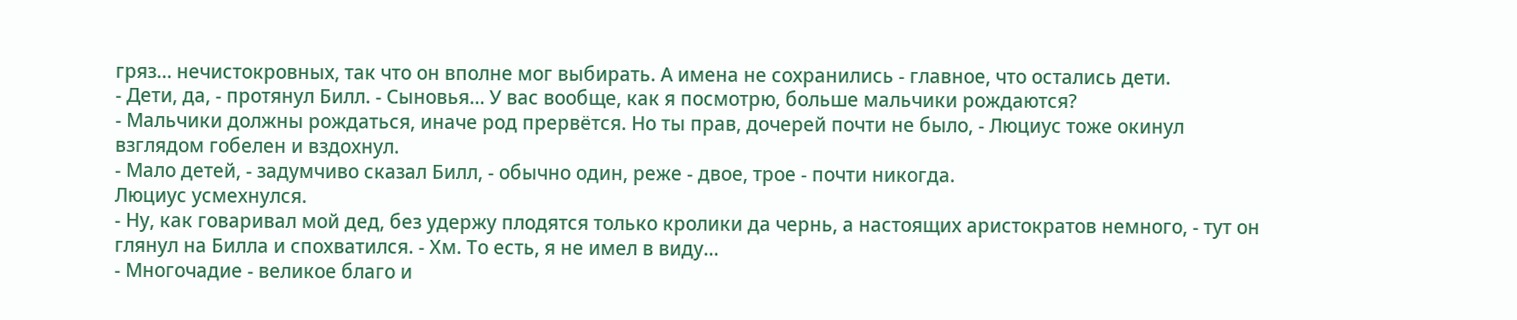гряз… нечистокровных, так что он вполне мог выбирать. А имена не сохранились - главное, что остались дети.
- Дети, да, - протянул Билл. - Сыновья… У вас вообще, как я посмотрю, больше мальчики рождаются?
- Мальчики должны рождаться, иначе род прервётся. Но ты прав, дочерей почти не было, - Люциус тоже окинул взглядом гобелен и вздохнул.
- Мало детей, - задумчиво сказал Билл, - обычно один, реже - двое, трое - почти никогда.
Люциус усмехнулся.
- Ну, как говаривал мой дед, без удержу плодятся только кролики да чернь, а настоящих аристократов немного, - тут он глянул на Билла и спохватился. - Хм. То есть, я не имел в виду…
- Многочадие - великое благо и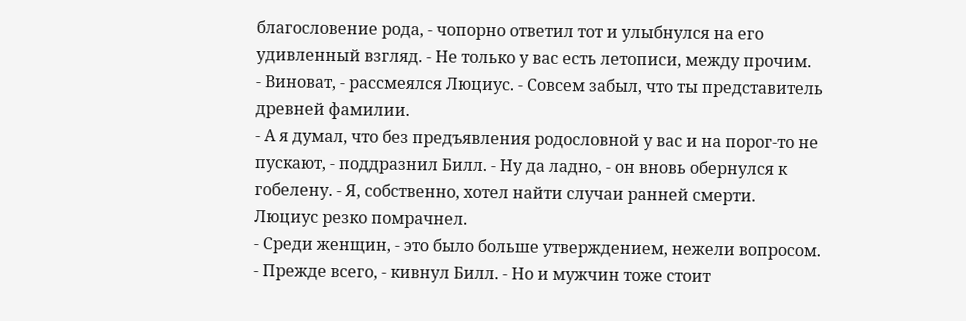благословение рода, - чопорно ответил тот и улыбнулся на его удивленный взгляд. - Не только у вас есть летописи, между прочим.
- Виноват, - рассмеялся Люциус. - Совсем забыл, что ты представитель древней фамилии.
- А я думал, что без предъявления родословной у вас и на порог-то не пускают, - поддразнил Билл. - Ну да ладно, - он вновь обернулся к гобелену. - Я, собственно, хотел найти случаи ранней смерти.
Люциус резко помрачнел.
- Среди женщин, - это было больше утверждением, нежели вопросом.
- Прежде всего, - кивнул Билл. - Но и мужчин тоже стоит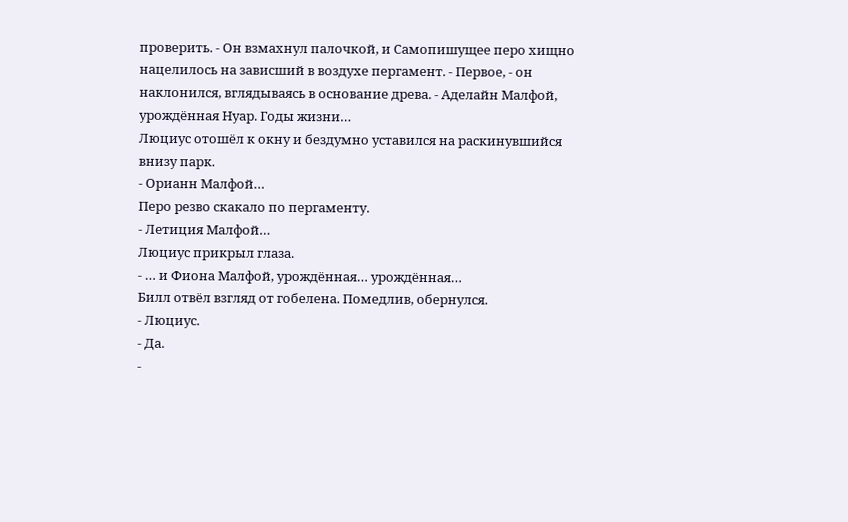проверить. - Он взмахнул палочкой, и Самопишущее перо хищно нацелилось на зависший в воздухе пергамент. - Первое, - он наклонился, вглядываясь в основание древа. - Аделайн Малфой, урождённая Нуар. Годы жизни…
Люциус отошёл к окну и бездумно уставился на раскинувшийся внизу парк.
- Орианн Малфой…
Перо резво скакало по пергаменту.
- Летиция Малфой…
Люциус прикрыл глаза.
- … и Фиона Малфой, урождённая… урождённая…
Билл отвёл взгляд от гобелена. Помедлив, обернулся.
- Люциус.
- Да.
-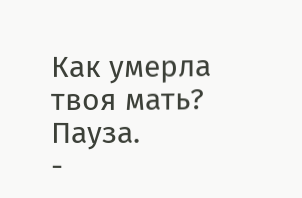Как умерла твоя мать?
Пауза.
-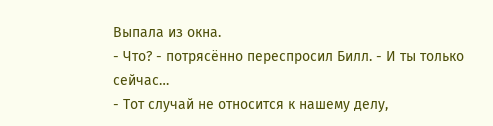Выпала из окна.
- Что? - потрясённо переспросил Билл. - И ты только сейчас…
- Тот случай не относится к нашему делу,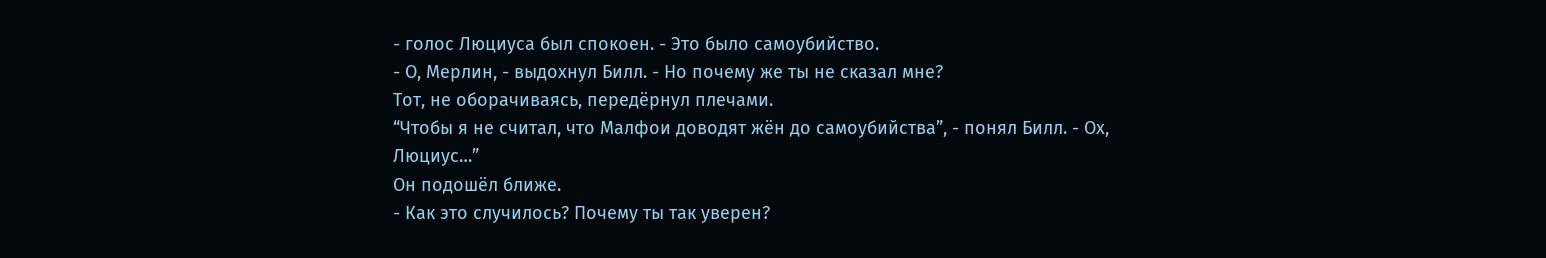- голос Люциуса был спокоен. - Это было самоубийство.
- О, Мерлин, - выдохнул Билл. - Но почему же ты не сказал мне?
Тот, не оборачиваясь, передёрнул плечами.
“Чтобы я не считал, что Малфои доводят жён до самоубийства”, - понял Билл. - Ох, Люциус…”
Он подошёл ближе.
- Как это случилось? Почему ты так уверен?